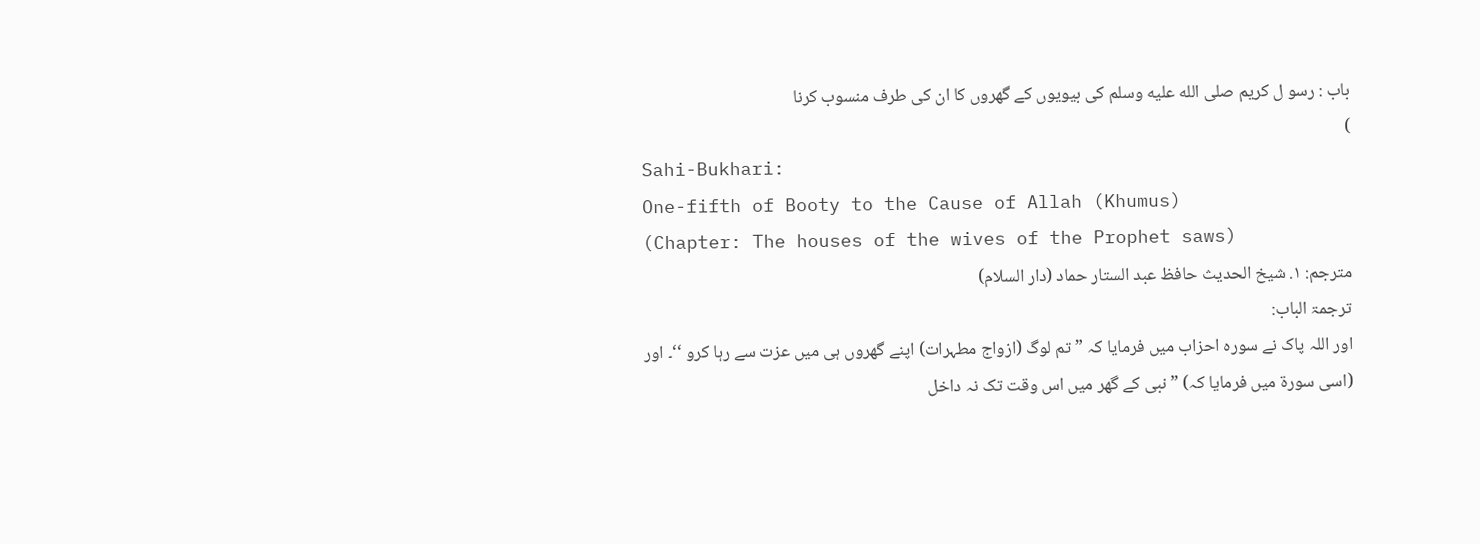باب : رسو ل کریم صلى الله عليه وسلم کی بیویوں کے گھروں کا ان کی طرف منسوب کرنا
)
Sahi-Bukhari:
One-fifth of Booty to the Cause of Allah (Khumus)
(Chapter: The houses of the wives of the Prophet saws)
مترجم: ١. شیخ الحدیث حافظ عبد الستار حماد (دار السلام)
ترجمۃ الباب:
اور اللہ پاک نے سورہ احزاب میں فرمایا کہ ” تم لوگ (ازواج مطہرات) اپنے گھروں ہی میں عزت سے رہا کرو ‘‘۔ اور (اسی سورۃ میں فرمایا کہ) ” نبی کے گھر میں اس وقت تک نہ داخل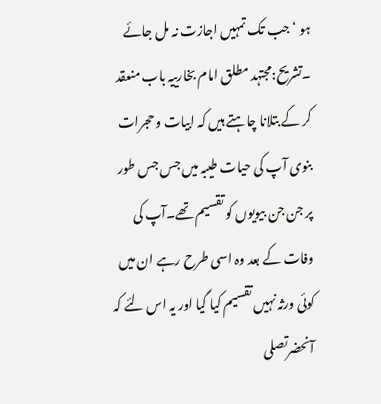ہو ‘ جب تک تمہیں اجازت نہ مل جائے ۔تشریح:مجتہد مطلق امام بخارییہ باب منعقد کر کے بتلانا چاہتے ہیں کہ ابیات و حجرات بنوی آپ کی حیات طیبہ میں جس جس طور پر جن جن بیویوں کو تقسیم تھے۔آپ کی وفات کے بعد وہ اسی طرح رہے ان میں کوئی ورثہ نہیں تقسیم کیا گیا اور یہ اس لئے کہ آنحضرتصلى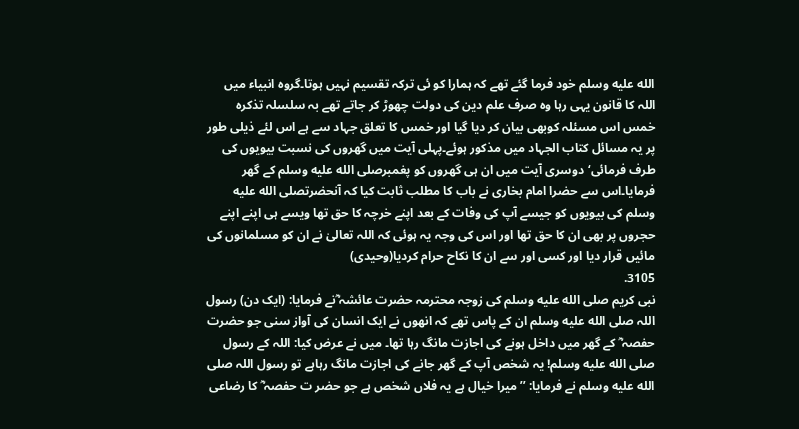الله عليه وسلم خود فرما گئے تھے کہ ہمارا کو ئی ترکہ تقسیم نہیں ہوتا۔گروہ انبیاء میں اللہ کا قانون یہی رہا وہ صرف علم دین کی دولت چھوڑ کر جاتے تھے بہ سلسلہ تذکرہ خمس اس مسئلہ کوبھی بیان کر دیا گیا اور خمس کا تعلق جہاد سے ہے اس لئے ذیلی طور پر یہ مسائل کتاب الجہاد میں مذکور ہوئے۔پہلی آیت میں گھروں کی نسبت بیویوں کی طرف فرمائی‘دوسری آیت میں ان ہی گھروں کو پغمبرصلى الله عليه وسلم کے گھر فرمایا۔اس سے حضرا امام بخاری نے باب کا مطلب ثابت کیا کہ آنحضرتصلى الله عليه وسلم کی بیویوں کو جیسے آپ کی وفات کے بعد اپنے خرچہ کا حق تھا ویسے ہی اپنے اپنے حجروں پر بھی ان کا حق تھا اور اس کی وجہ یہ ہوئی کہ اللہ تعالیٰ نے ان کو مسلمانوں کی مائیں قرار دیا اور کسی اور سے ان کا نکاح حرام کردیا(وحیدی)
3105.
نبی کریم صلى الله عليه وسلم کی زوجہ محترمہ حضرت عائشہ ؓنے فرمایا: (ایک دن) رسول اللہ صلى الله عليه وسلم ان کے پاس تھے کہ انھوں نے ایک انسان کی آواز سنی جو حضرت حفصہ ؓ کے گھر میں داخل ہونے کی اجازت مانگ رہا تھا۔ میں نے عرض کیا: اللہ کے رسول صلى الله عليه وسلم! یہ شخص آپ کے گھر جانے کی اجازت مانگ رہاہے تو رسول اللہ صلى الله عليه وسلم نے فرمایا: ’’میرا خیال ہے یہ فلاں شخص ہے جو حضر ت حفصہ ؓ کا رضاعی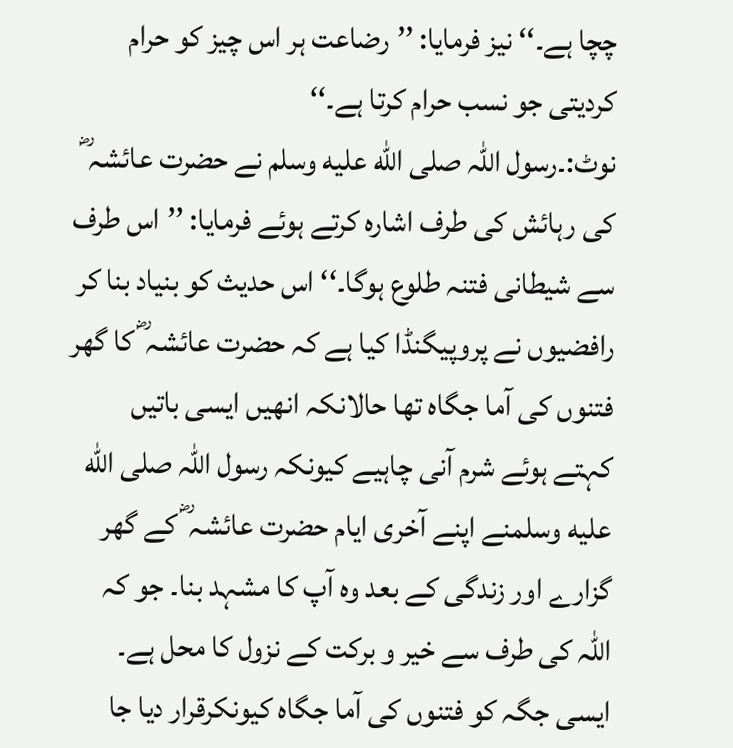چچا ہے۔‘‘ نیز فرمایا: ’’رضاعت ہر اس چیز کو حرام کردیتی جو نسب حرام کرتا ہے۔‘‘
نوٹ:۔رسول اللہ صلى الله عليه وسلم نے حضرت عائشہ ؓ کی رہائش کی طرف اشارہ کرتے ہوئے فرمایا: ’’اس طرف سے شیطانی فتنہ طلوع ہوگا۔‘‘ اس حدیث کو بنیاد بنا کر رافضیوں نے پروپیگنڈا کیا ہے کہ حضرت عائشہ ؓ کا گھر فتنوں کی آما جگاہ تھا حالانکہ انھیں ایسی باتیں کہتے ہوئے شرم آنی چاہیے کیونکہ رسول اللہ صلى الله عليه وسلمنے اپنے آخری ایام حضرت عائشہ ؓ کے گھر گزارے اور زندگی کے بعد وہ آپ کا مشہد بنا۔ جو کہ اللہ کی طرف سے خیر و برکت کے نزول کا محل ہے۔ ایسی جگہ کو فتنوں کی آما جگاہ کیونکرقرار دیا جا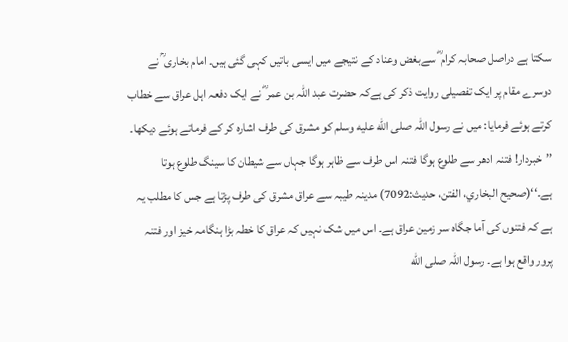سکتا ہے دراصل صحابہ کرام ؓ سےبغض وعناد کے نتیجے میں ایسی باتیں کہی گئی ہیں۔ امام بخاری ؒ نے دوسرے مقام پر ایک تفصیلی روایت ذکر کی ہےکہ حضرت عبد اللہ بن عمر ؓ نے ایک دفعہ اہل عراق سے خطاب کرتے ہوئے فرمایا: میں نے رسول اللہ صلى الله عليه وسلم کو مشرق کی طرف اشارہ کر کے فرماتے ہوئے دیکھا۔ ’’خبردار! فتنہ ادھر سے طلوع ہوگا فتنہ اس طرف سے ظاہر ہوگا جہاں سے شیطان کا سینگ طلوع ہوتا ہے۔‘‘(صحیح البخاري، الفتن، حدیث:7092) مدینہ طیبہ سے عراق مشرق کی طرف پڑتا ہے جس کا مطلب یہ ہے کہ فتنوں کی آما جگاہ سر زمین عراق ہے۔ اس میں شک نہیں کہ عراق کا خطہ بڑا ہنگامہ خیز اور فتنہ پرور واقع ہوا ہے۔ رسول اللہ صلى الله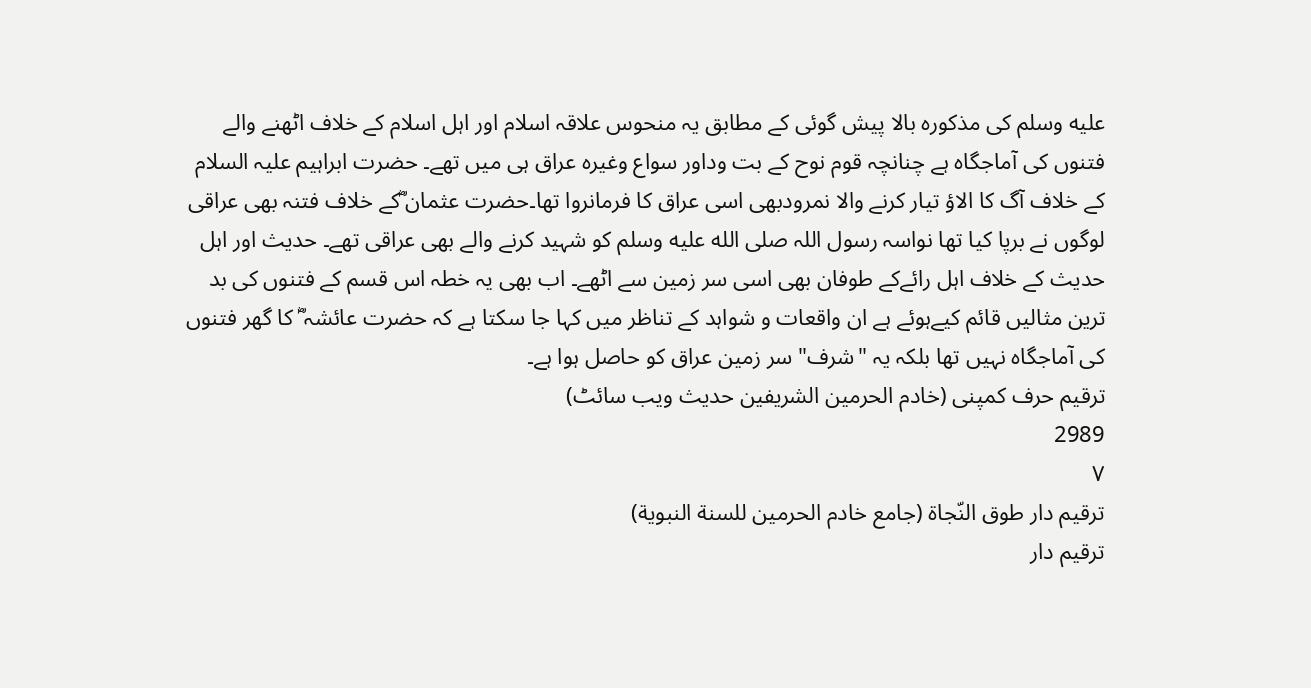عليه وسلم کی مذکورہ بالا پیش گوئی کے مطابق یہ منحوس علاقہ اسلام اور اہل اسلام کے خلاف اٹھنے والے فتنوں کی آماجگاہ ہے چنانچہ قوم نوح کے بت وداور سواع وغیرہ عراق ہی میں تھے۔ حضرت ابراہیم علیہ السلام کے خلاف آگ کا الاؤ تیار کرنے والا نمرودبھی اسی عراق کا فرمانروا تھا۔حضرت عثمان ؓکے خلاف فتنہ بھی عراقی لوگوں نے برپا کیا تھا نواسہ رسول اللہ صلى الله عليه وسلم کو شہید کرنے والے بھی عراقی تھے۔ حدیث اور اہل حدیث کے خلاف اہل رائےکے طوفان بھی اسی سر زمین سے اٹھے۔ اب بھی یہ خطہ اس قسم کے فتنوں کی بد ترین مثالیں قائم کیےہوئے ہے ان واقعات و شواہد کے تناظر میں کہا جا سکتا ہے کہ حضرت عائشہ ؓ کا گھر فتنوں کی آماجگاہ نہیں تھا بلکہ یہ "شرف" سر زمین عراق کو حاصل ہوا ہے۔
ترقیم حرف کمپنی (خادم الحرمین الشریفین حدیث ویب سائٹ)
2989
٧
ترقيم دار طوق النّجاة (جامع خادم الحرمين للسنة النبوية)
ترقیم دار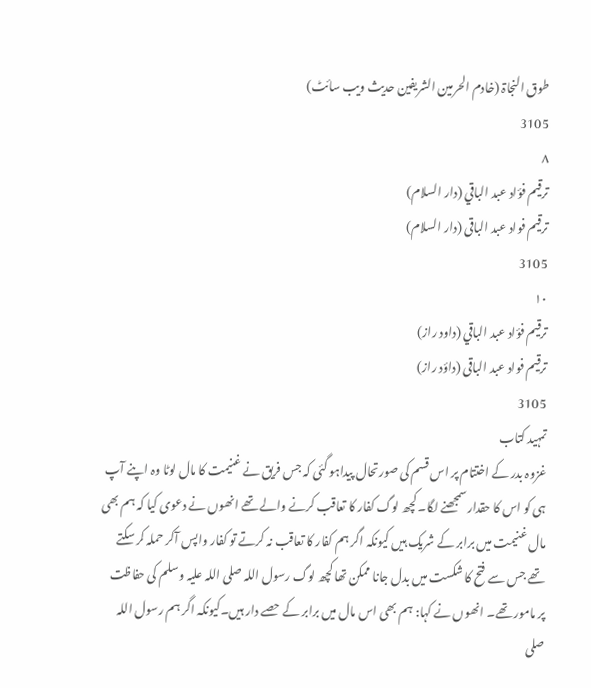طوق النجاۃ (خادم الحرمین الشریفین حدیث ویب سائٹ)
3105
٨
ترقيم فؤاد عبد الباقي (دار السلام)
ترقیم فواد عبد الباقی (دار السلام)
3105
١٠
ترقيم فؤاد عبد الباقي (داود راز)
ترقیم فواد عبد الباقی (داؤد راز)
3105
تمہید کتاب
غزوہ بدر کے اختتام پر اس قسم کی صورتحال پیداہو گئی کہ جس فریق نے غنیمت کا مال لوٹا وہ اپنے آپ ہی کو اس کا حقدار سمجھنے لگا۔ کچھ لوگ کفار کا تعاقب کرنے والے تھے انھوں نے دعوی کیا کہ ہم بھی مال غنیمت میں برابر کے شریک ہیں کیونکہ اگر ہم کفار کا تعاقب نہ کرتے تو کفار واپس آکر حملہ کر سکتے تھے جس سے فتح کا شکست میں بدل جانا ممکن تھا کچھ لوگ رسول اللہ صلی اللہ علیہ وسلم کی حفاظت پر مامور تھے۔ انھوں نے کہا: ہم بھی اس مال میں برابر کے حصے دار ہیں۔کیونکہ اگر ہم رسول اللہ صلی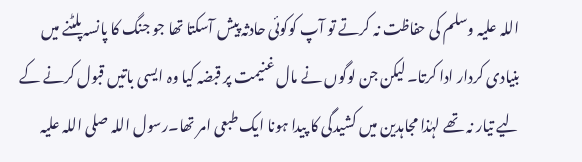اللہ علیہ وسلم کی حفاظت نہ کرتے تو آپ کوکوئی حادثہ پیش آسکتا تھا جو جنگ کا پانسہ پلٹنے میں بنیادی کردار ادا کرتا۔ لیکن جن لوگوں نے مال غنیمت پر قبضہ کیا وہ ایسی باتیں قبول کرنے کے لیے تیار نہ تھے لہٰذا مجاہدین میں کشیدگی کا پیدا ہونا ایک طبعی امر تھا۔رسول اللہ صلی اللہ علیہ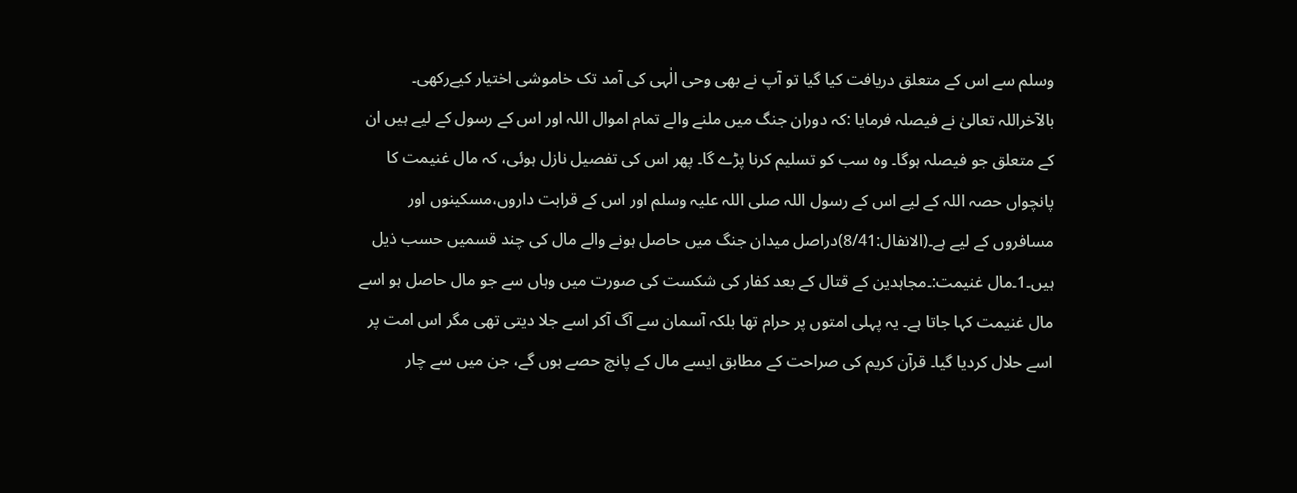وسلم سے اس کے متعلق دریافت کیا گیا تو آپ نے بھی وحی الٰہی کی آمد تک خاموشی اختیار کیےرکھی۔ بالآخراللہ تعالیٰ نے فیصلہ فرمایا :کہ دوران جنگ میں ملنے والے تمام اموال اللہ اور اس کے رسول کے لیے ہیں ان کے متعلق جو فیصلہ ہوگا۔ وہ سب کو تسلیم کرنا پڑے گا۔ پھر اس کی تفصیل نازل ہوئی، کہ مال غنیمت کا پانچواں حصہ اللہ کے لیے اس کے رسول اللہ صلی اللہ علیہ وسلم اور اس کے قرابت داروں،مسکینوں اور مسافروں کے لیے ہے۔(الانفال:8/41)دراصل میدان جنگ میں حاصل ہونے والے مال کی چند قسمیں حسب ذیل ہیں۔1۔مال غنیمت:۔مجاہدین کے قتال کے بعد کفار کی شکست کی صورت میں وہاں سے جو مال حاصل ہو اسے مال غنیمت کہا جاتا ہے۔ یہ پہلی امتوں پر حرام تھا بلکہ آسمان سے آگ آکر اسے جلا دیتی تھی مگر اس امت پر اسے حلال کردیا گیا۔ قرآن کریم کی صراحت کے مطابق ایسے مال کے پانچ حصے ہوں گے، جن میں سے چار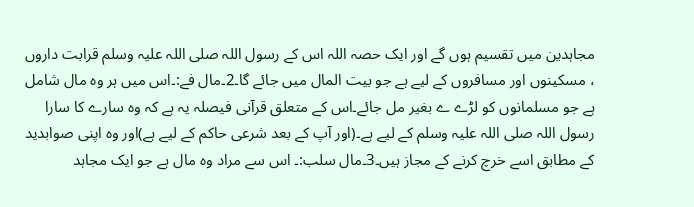مجاہدین میں تقسیم ہوں گے اور ایک حصہ اللہ اس کے رسول اللہ صلی اللہ علیہ وسلم قرابت داروں ، مسکینوں اور مسافروں کے لیے ہے جو بیت المال میں جائے گا۔2۔مال فے:۔اس میں ہر وہ مال شامل ہے جو مسلمانوں کو لڑے ے بغیر مل جائے۔اس کے متعلق قرآنی فیصلہ یہ ہے کہ وہ سارے کا سارا رسول اللہ صلی اللہ علیہ وسلم کے لیے ہے۔(اور آپ کے بعد شرعی حاکم کے لیے ہے)اور وہ اپنی صوابدید کے مطابق اسے خرچ کرنے کے مجاز ہیں۔3۔مال سلب:۔ اس سے مراد وہ مال ہے جو ایک مجاہد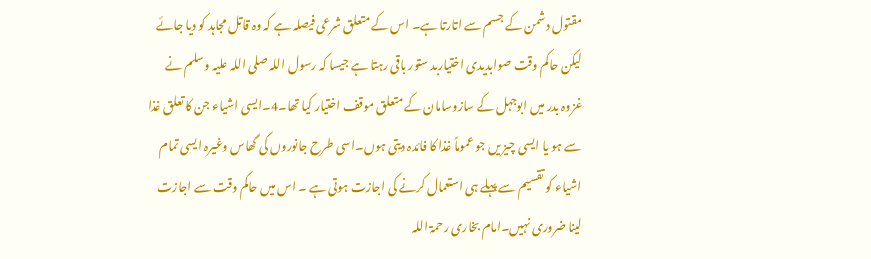مقتول دشمن کے جسم سے اتارتا ہے۔ اس کے متعلق شرعی فیصلہ ہے کہ وہ قاتل مجاہد کو دیا جائے لیکن حاکم وقت صوابدیدی اختیاربد ستور باقی رہتا ہے جیسا کہ رسول اللہ صلی اللہ علیہ وسلم نے غزوہ بدر میں ابوجہل کے سازوسامان کے متعلق موقف اختیار کیا تھا۔4۔ایسی اشیاء جن کا تعلق غذا سے ہو یا ایسی چیز یں جو عموماً غذا کا فائدہ دیتی ہوں۔اسی طرح جانوروں کی گھاس وغیرہ ایسی تمام اشیاء کو تقسیم سے پہلے ہی استعمال کرنے کی اجازت ہوتی ہے ۔ اس میں حاکم وقت سے اجازت لینا ضروری نہیں۔امام بخاری رحمۃ اللہ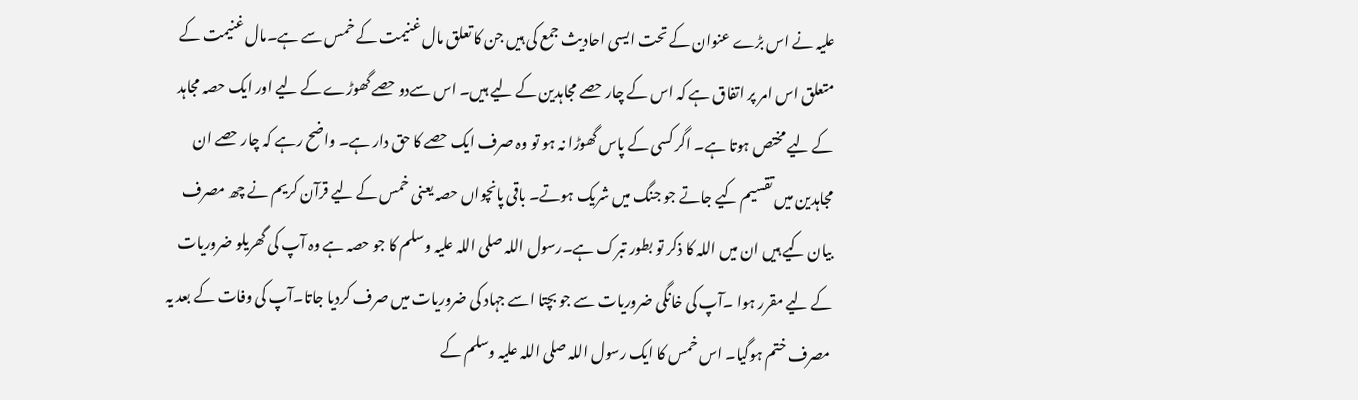علیہ نے اس بڑے عنوان کے تحت ایسی احادیث جمع کی ہیں جن کا تعلق مال غنیمت کے خمس سے ہے۔مال غنیمت کے متعلق اس امر پر اتفاق ہے کہ اس کے چار حصے مجاہدین کے لیے ہیں۔ اس سےدو حصے گھوڑے کے لیے اور ایک حصہ مجاہد کے لیے مختص ہوتا ہے۔ اگر کسی کے پاس گھوڑا نہ ہو تو وہ صرف ایک حصے کا حق دار ہے۔ واضح رہے کہ چار حصے ان مجاہدین میں تقسیم کیے جاتے جو جنگ میں شریک ہوتے۔ باقی پانچواں حصہ یعنی خمس کے لیے قرآن کریم نے چھ مصرف بیان کیے ہیں ان میں اللہ کا ذکر تو بطور تبرک ہے۔رسول اللہ صلی اللہ علیہ وسلم کا جو حصہ ہے وہ آپ کی گھریلو ضروریات کے لیے مقرر ہوا ۔آپ کی خانگی ضروریات سے جو بچتا اسے جہاد کی ضروریات میں صرف کردیا جاتا۔آپ کی وفات کے بعد یہ مصرف ختم ہوگیا۔ اس خمس کا ایک رسول اللہ صلی اللہ علیہ وسلم کے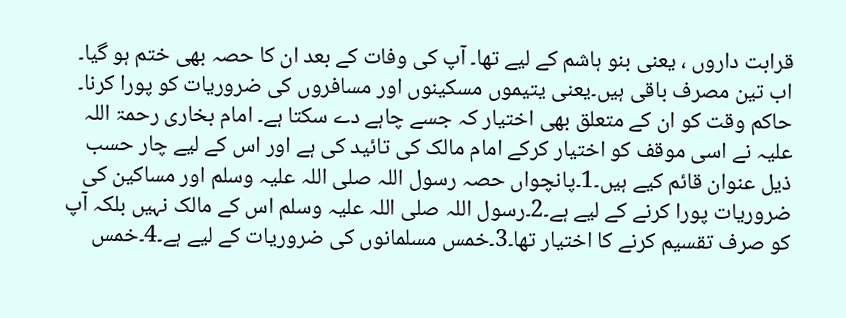قرابت داروں ، یعنی بنو ہاشم کے لیے تھا۔ آپ کی وفات کے بعد ان کا حصہ بھی ختم ہو گیا۔ اب تین مصرف باقی ہیں۔یعنی یتیموں مسکینوں اور مسافروں کی ضروریات کو پورا کرنا۔ حاکم وقت کو ان کے متعلق بھی اختیار کہ جسے چاہے دے سکتا ہے۔ امام بخاری رحمۃ اللہ علیہ نے اسی موقف کو اختیار کرکے امام مالک کی تائید کی ہے اور اس کے لیے چار حسب ذیل عنوان قائم کیے ہیں۔1۔پانچواں حصہ رسول اللہ صلی اللہ علیہ وسلم اور مساکین کی ضروریات پورا کرنے کے لیے ہے۔2۔رسول اللہ صلی اللہ علیہ وسلم اس کے مالک نہیں بلکہ آپ کو صرف تقسیم کرنے کا اختیار تھا۔3۔خمس مسلمانوں کی ضروریات کے لیے ہے۔4۔خمس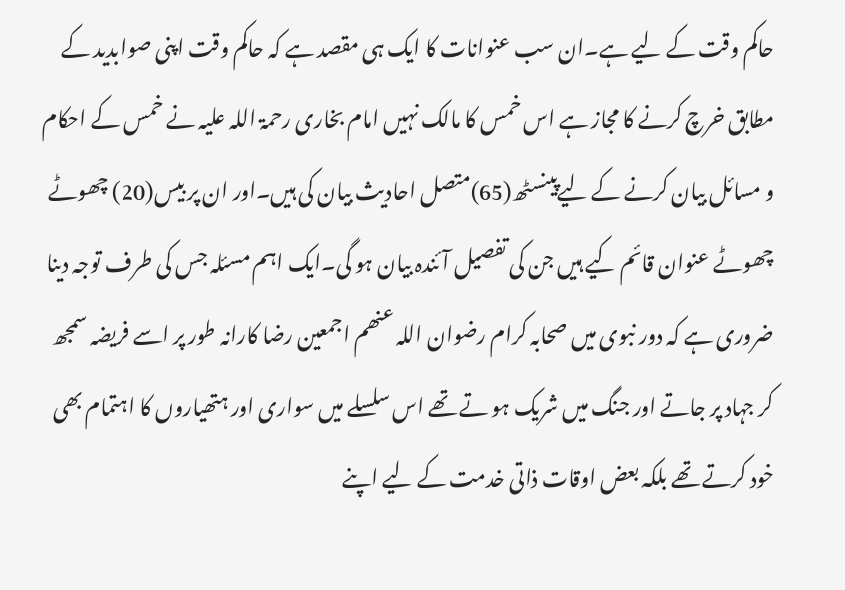حاکم وقت کے لیے ہے۔ان سب عنوانات کا ایک ہی مقصد ہے کہ حاکم وقت اپنی صوابدید کے مطابق خرچ کرنے کا مجاز ہے اس خمس کا مالک نہیں امام بخاری رحمۃ اللہ علیہ نے خمس کے احکام و مسائل بیان کرنے کے لیےپینسٹھ(65)متصل احادیث بیان کی ہیں۔اور ان پر بیس(20) چھوٹے چھوٹے عنوان قائم کیے ہیں جن کی تفصیل آئندہ بیان ہو گی۔ایک اہم مسئلہ جس کی طرف توجہ دینا ضروری ہے کہ دور نبوی میں صحابہ کرام رضوان اللہ عنھم اجمعین رضا کارانہ طور پر اسے فریضہ سمجھ کر جہاد پر جاتے اور جنگ میں شریک ہو تے تھے اس سلسلے میں سواری اور ہتھیاروں کا اہتمام بھی خود کرتے تھے بلکہ بعض اوقات ذاتی خدمت کے لیے اپنے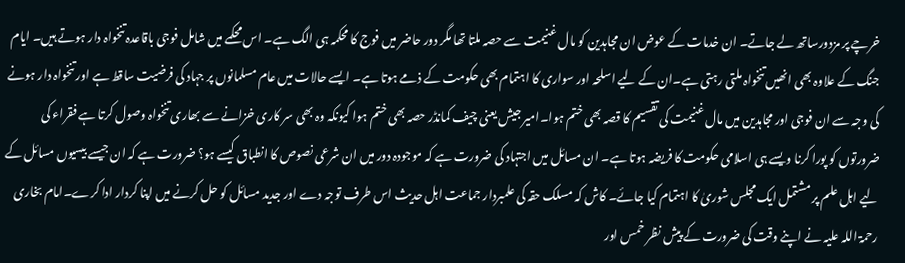خرچے پر مزدورساتھ لے جاتے۔ ان خدمات کے عوض ان مجاہدین کو مال غنیمت سے حصہ ملتا تھا مگر دور حاضر میں فوج کا محکمہ ہی الگ ہے۔ اس محکمے میں شامل فوجی باقاعدہ تنخواہ دار ہوتے ہیں۔ ایام جنگ کے علاوہ بھی انھیں تنخواہ ملتی رہتی ہے۔ان کے لیے اسلحہ اور سواری کا اہتمام بھی حکومت کے ذمے ہوتا ہے۔ ایسے حالات میں عام مسلمانوں پر جہاد کی فرضیت ساقط ہے اور تنخواہ دار ہونے کی وجہ سے ان فوجی اور مجاہدین میں مال غنیمت کی تقسیم کا قصہ بھی ختم ہوا۔امیر جیش یعنی چیف کمانڈر حصہ بھی ختم ہوا کیونکہ وہ بھی سر کاری خزانے سے بھاری تنخواہ وصول کرتا ہے فقراء کی ضرورتوں کو پورا کرنا ویسے ہی اسلامی حکومت کا فریضہ ہوتا ہے۔ ان مسائل میں اجتہاد کی ضرورت ہے کہ موجودہ دور میں ان شرعی نصوص کا انطباق کیسے ہو؟ ضرورت ہے کہ ان جیسے بیسیوں مسائل کے لیے اہل علم پر مشتمل ایک مجلس شوریٰ کا اہتمام کیا جائے۔ کاش کہ مسلک حقہ کی علمبردار جماعت اہل حدیث اس طرف توجہ دے اور جدید مسائل کو حل کرنے میں اپنا کردار ادا کرے۔امام بخاری رحمۃ اللہ علیہ نے اپنے وقت کی ضرورت کے پیش نظر خمس اور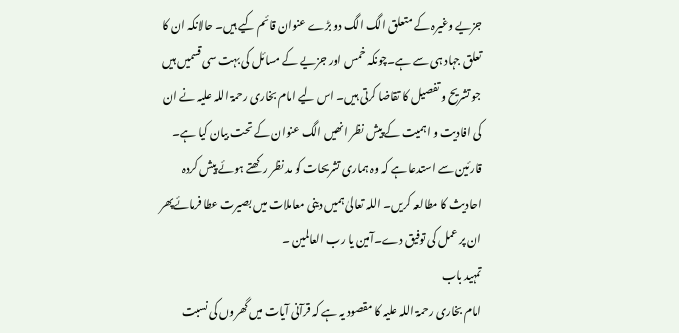جزیے وغیرہ کے متعلق الگ الگ دو بڑے عنوان قائم کیے ہیں۔ حالانکہ ان کا تعلق جہاد ہی سے ہے۔چونکہ خمس اور جزیے کے مسائل کی بہت سی قسمیں ہیں جو تشریح و تفصیل کا تقاضا کرتی ہیں۔ اس لیے امام بخاری رحمۃ اللہ علیہ نے ان کی افادیت و اہمیت کے پیش نظر انھیں الگ عنوان کے تحت بیان کیا ہے۔ قارئین سے استدعا ہے کہ وہ ہماری تشریحات کو مد نظر رکھتے ہوئے پیش کردہ احادیث کا مطالعہ کریں۔ اللہ تعالیٰ ہمیں دینی معاملات میں بصیرت عطا فرمائےپھر ان پر عمل کی توفیق دے۔آمین یا رب العالمین ۔
تمہید باب
امام بخاری رحمۃ اللہ علیہ کا مقصود یہ ہے کہ قرآنی آیات میں گھروں کی نسبت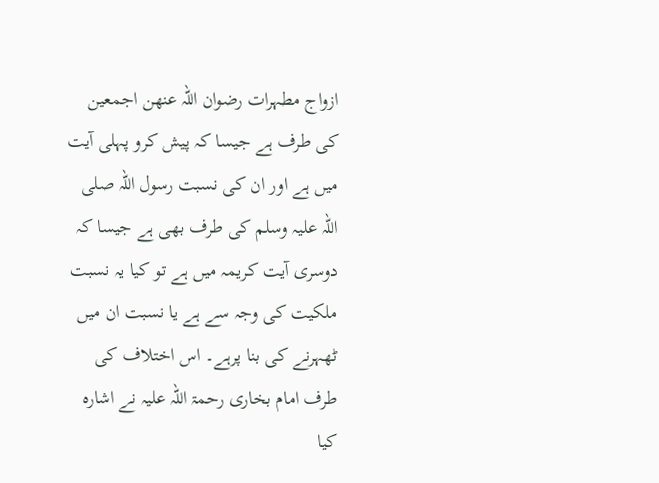ازواج مطہرات رضوان اللہ عنھن اجمعین کی طرف ہے جیسا کہ پیش کرو پہلی آیت میں ہے اور ان کی نسبت رسول اللہ صلی اللہ علیہ وسلم کی طرف بھی ہے جیسا کہ دوسری آیت کریمہ میں ہے تو کیا یہ نسبت ملکیت کی وجہ سے ہے یا نسبت ان میں ٹھہرنے کی بنا پرہے۔ اس اختلاف کی طرف امام بخاری رحمۃ اللہ علیہ نے اشارہ کیا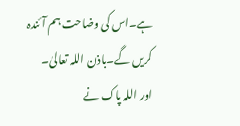ہے۔اس کی وضاحت ہم آئندہ کریں گے۔باذن اللہ تعالیٰ۔
اور اللہ پاک نے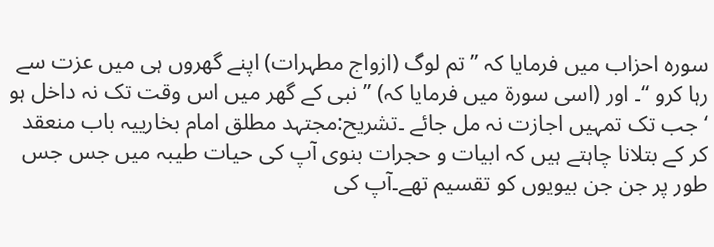سورہ احزاب میں فرمایا کہ ” تم لوگ (ازواج مطہرات) اپنے گھروں ہی میں عزت سے رہا کرو ‘‘۔ اور (اسی سورۃ میں فرمایا کہ) ” نبی کے گھر میں اس وقت تک نہ داخل ہو ‘ جب تک تمہیں اجازت نہ مل جائے ۔تشریح:مجتہد مطلق امام بخارییہ باب منعقد کر کے بتلانا چاہتے ہیں کہ ابیات و حجرات بنوی آپ کی حیات طیبہ میں جس جس طور پر جن جن بیویوں کو تقسیم تھے۔آپ کی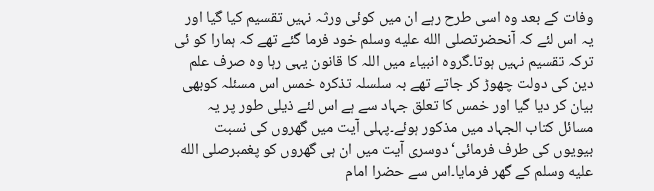وفات کے بعد وہ اسی طرح رہے ان میں کوئی ورثہ نہیں تقسیم کیا گیا اور یہ اس لئے کہ آنحضرتصلى الله عليه وسلم خود فرما گئے تھے کہ ہمارا کو ئی ترکہ تقسیم نہیں ہوتا۔گروہ انبیاء میں اللہ کا قانون یہی رہا وہ صرف علم دین کی دولت چھوڑ کر جاتے تھے بہ سلسلہ تذکرہ خمس اس مسئلہ کوبھی بیان کر دیا گیا اور خمس کا تعلق جہاد سے ہے اس لئے ذیلی طور پر یہ مسائل کتاب الجہاد میں مذکور ہوئے۔پہلی آیت میں گھروں کی نسبت بیویوں کی طرف فرمائی‘دوسری آیت میں ان ہی گھروں کو پغمبرصلى الله عليه وسلم کے گھر فرمایا۔اس سے حضرا امام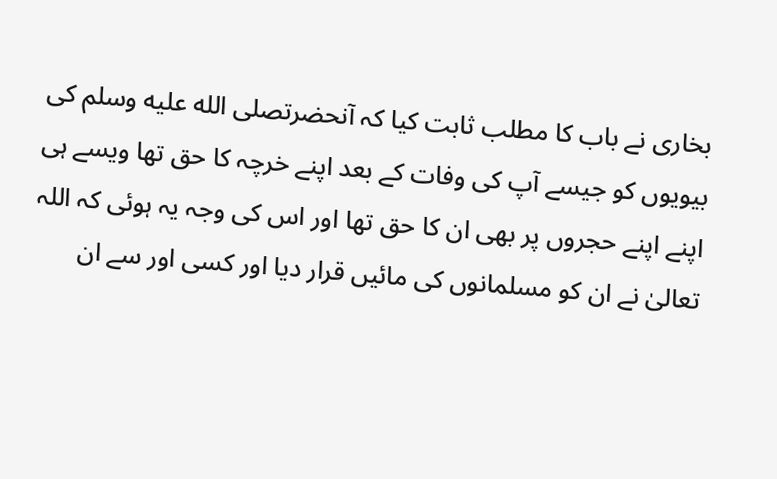بخاری نے باب کا مطلب ثابت کیا کہ آنحضرتصلى الله عليه وسلم کی بیویوں کو جیسے آپ کی وفات کے بعد اپنے خرچہ کا حق تھا ویسے ہی اپنے اپنے حجروں پر بھی ان کا حق تھا اور اس کی وجہ یہ ہوئی کہ اللہ تعالیٰ نے ان کو مسلمانوں کی مائیں قرار دیا اور کسی اور سے ان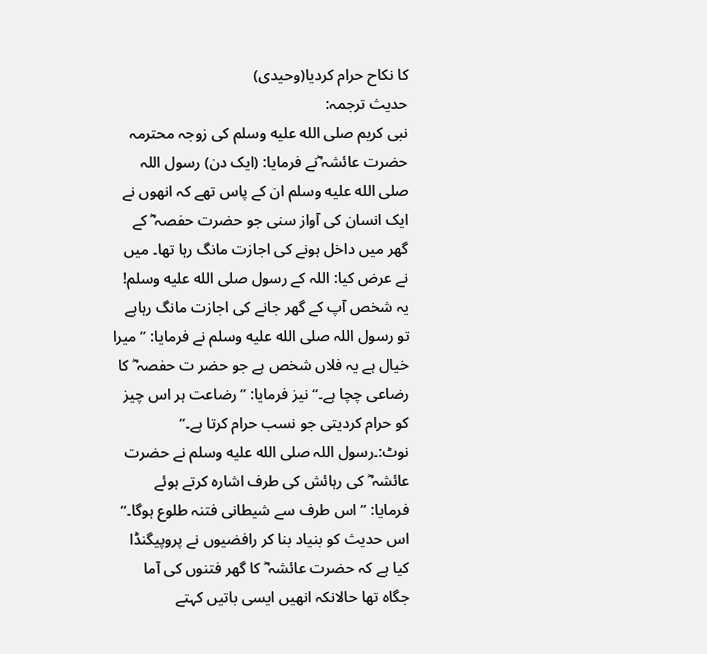کا نکاح حرام کردیا(وحیدی)
حدیث ترجمہ:
نبی کریم صلى الله عليه وسلم کی زوجہ محترمہ حضرت عائشہ ؓنے فرمایا: (ایک دن) رسول اللہ صلى الله عليه وسلم ان کے پاس تھے کہ انھوں نے ایک انسان کی آواز سنی جو حضرت حفصہ ؓ کے گھر میں داخل ہونے کی اجازت مانگ رہا تھا۔ میں نے عرض کیا: اللہ کے رسول صلى الله عليه وسلم! یہ شخص آپ کے گھر جانے کی اجازت مانگ رہاہے تو رسول اللہ صلى الله عليه وسلم نے فرمایا: ’’میرا خیال ہے یہ فلاں شخص ہے جو حضر ت حفصہ ؓ کا رضاعی چچا ہے۔‘‘ نیز فرمایا: ’’رضاعت ہر اس چیز کو حرام کردیتی جو نسب حرام کرتا ہے۔‘‘
نوٹ:۔رسول اللہ صلى الله عليه وسلم نے حضرت عائشہ ؓ کی رہائش کی طرف اشارہ کرتے ہوئے فرمایا: ’’اس طرف سے شیطانی فتنہ طلوع ہوگا۔‘‘ اس حدیث کو بنیاد بنا کر رافضیوں نے پروپیگنڈا کیا ہے کہ حضرت عائشہ ؓ کا گھر فتنوں کی آما جگاہ تھا حالانکہ انھیں ایسی باتیں کہتے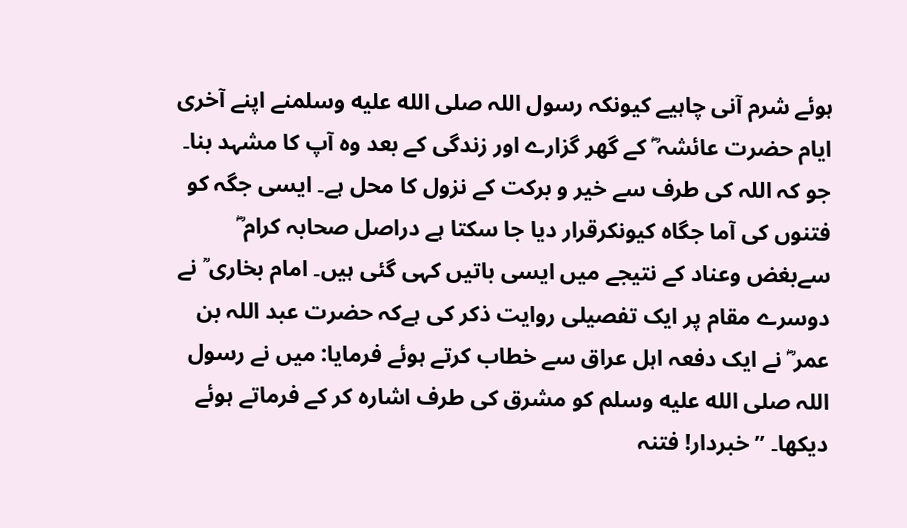ہوئے شرم آنی چاہیے کیونکہ رسول اللہ صلى الله عليه وسلمنے اپنے آخری ایام حضرت عائشہ ؓ کے گھر گزارے اور زندگی کے بعد وہ آپ کا مشہد بنا۔ جو کہ اللہ کی طرف سے خیر و برکت کے نزول کا محل ہے۔ ایسی جگہ کو فتنوں کی آما جگاہ کیونکرقرار دیا جا سکتا ہے دراصل صحابہ کرام ؓ سےبغض وعناد کے نتیجے میں ایسی باتیں کہی گئی ہیں۔ امام بخاری ؒ نے دوسرے مقام پر ایک تفصیلی روایت ذکر کی ہےکہ حضرت عبد اللہ بن عمر ؓ نے ایک دفعہ اہل عراق سے خطاب کرتے ہوئے فرمایا: میں نے رسول اللہ صلى الله عليه وسلم کو مشرق کی طرف اشارہ کر کے فرماتے ہوئے دیکھا۔ ’’خبردار! فتنہ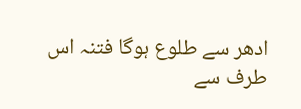ادھر سے طلوع ہوگا فتنہ اس طرف سے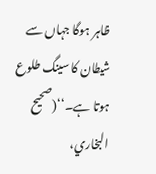ظاہر ہوگا جہاں سے شیطان کا سینگ طلوع ہوتا ہے۔‘‘(صحیح البخاري،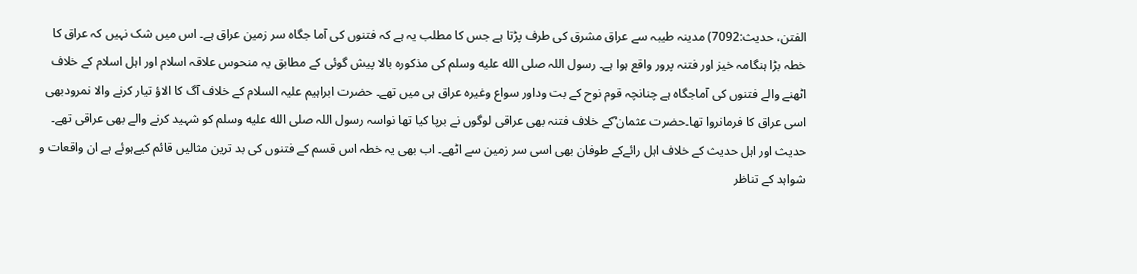الفتن، حدیث:7092) مدینہ طیبہ سے عراق مشرق کی طرف پڑتا ہے جس کا مطلب یہ ہے کہ فتنوں کی آما جگاہ سر زمین عراق ہے۔ اس میں شک نہیں کہ عراق کا خطہ بڑا ہنگامہ خیز اور فتنہ پرور واقع ہوا ہے۔ رسول اللہ صلى الله عليه وسلم کی مذکورہ بالا پیش گوئی کے مطابق یہ منحوس علاقہ اسلام اور اہل اسلام کے خلاف اٹھنے والے فتنوں کی آماجگاہ ہے چنانچہ قوم نوح کے بت وداور سواع وغیرہ عراق ہی میں تھے۔ حضرت ابراہیم علیہ السلام کے خلاف آگ کا الاؤ تیار کرنے والا نمرودبھی اسی عراق کا فرمانروا تھا۔حضرت عثمان ؓکے خلاف فتنہ بھی عراقی لوگوں نے برپا کیا تھا نواسہ رسول اللہ صلى الله عليه وسلم کو شہید کرنے والے بھی عراقی تھے۔ حدیث اور اہل حدیث کے خلاف اہل رائےکے طوفان بھی اسی سر زمین سے اٹھے۔ اب بھی یہ خطہ اس قسم کے فتنوں کی بد ترین مثالیں قائم کیےہوئے ہے ان واقعات و شواہد کے تناظر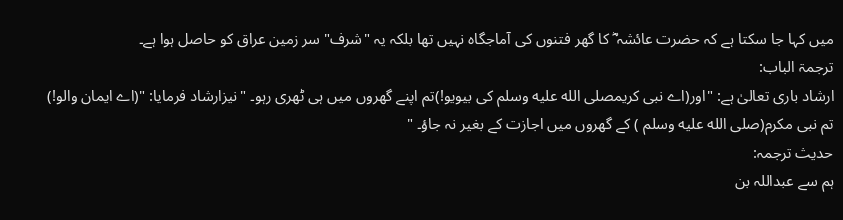میں کہا جا سکتا ہے کہ حضرت عائشہ ؓ کا گھر فتنوں کی آماجگاہ نہیں تھا بلکہ یہ "شرف" سر زمین عراق کو حاصل ہوا ہے۔
ترجمۃ الباب:
ارشاد باری تعالیٰ ہے: "اور(اے نبی کریمصلى الله عليه وسلم کی بیویو!)تم اپنے گھروں میں ہی ٹھری رہو۔ "نیزارشاد فرمایا: "(اے ایمان والو!) تم نبی مکرم(صلى الله عليه وسلم ) کے گھروں میں اجازت کے بغیر نہ جاؤ۔ "
حدیث ترجمہ:
ہم سے عبداللہ بن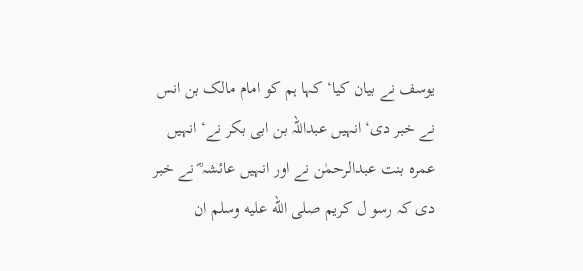یوسف نے بیان کیا‘ کہا ہم کو امام مالک بن انس نے خبر دی‘ انہیں عبداللہ بن ابی بکر نے‘ انہیں عمرہ بنت عبدالرحمٰن نے اور انہیں عائشہ ؓ نے خبر دی کہ رسو ل کریم صلى الله عليه وسلم ان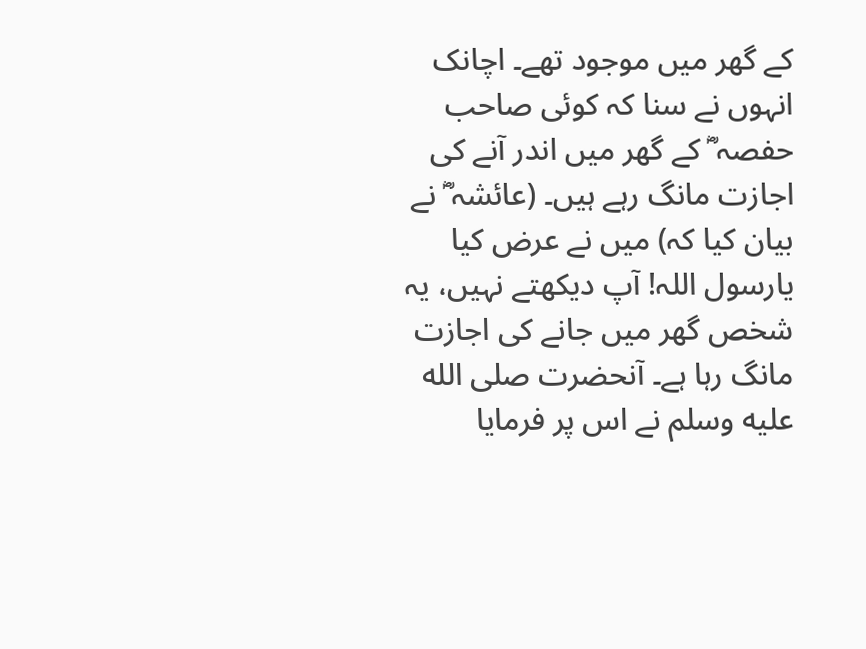کے گھر میں موجود تھے۔ اچانک انہوں نے سنا کہ کوئی صاحب حفصہ ؓ کے گھر میں اندر آنے کی اجازت مانگ رہے ہیں۔ (عائشہ ؓ نے بیان کیا کہ) میں نے عرض کیا یارسول اللہ! آپ دیکھتے نہیں، یہ شخص گھر میں جانے کی اجازت مانگ رہا ہے۔ آنحضرت صلى الله عليه وسلم نے اس پر فرمایا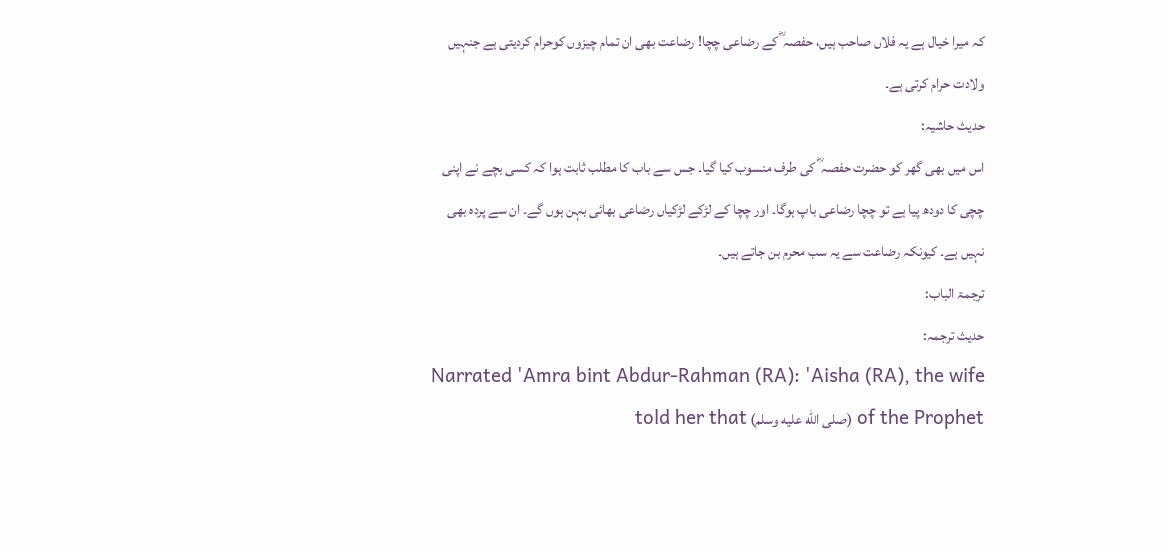کہ میرا خیال ہے یہ فلاں صاحب ہیں، حفصہ ؓ کے رضاعی چچا! رضاعت بھی ان تمام چیزوں کوحرام کردیتی ہے جنہیں ولادت حرام کرتی ہے۔
حدیث حاشیہ:
اس میں بھی گھر کو حضرت حفصہ ؓ کی طرف منسوب کیا گیا۔ جس سے باب کا مطلب ثابت ہوا کہ کسی بچے نے اپنی چچی کا دودھ پیا ہے تو چچا رضاعی باپ ہوگا۔ اور چچا کے لڑکے لڑکیاں رضاعی بھائی بہن ہوں گے۔ ان سے پردہ بھی نہیں ہے۔ کیونکہ رضاعت سے یہ سب محرم بن جاتے ہیں۔
ترجمۃ الباب:
حدیث ترجمہ:
Narrated 'Amra bint Abdur-Rahman (RA): 'Aisha (RA), the wife of the Prophet (صلى الله عليه وسلم) told her that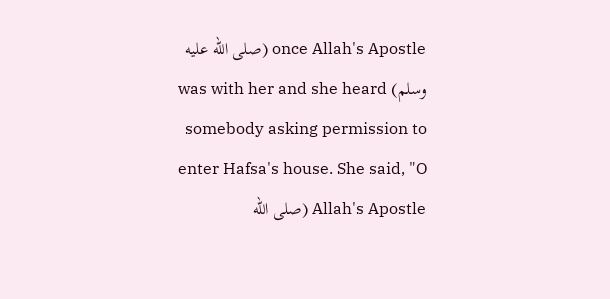once Allah's Apostle (صلى الله عليه وسلم) was with her and she heard somebody asking permission to enter Hafsa's house. She said, "O Allah's Apostle (صلى الله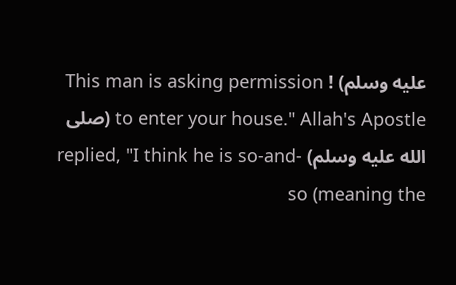عليه وسلم) ! This man is asking permission to enter your house." Allah's Apostle (صلى الله عليه وسلم) replied, "I think he is so-and-so (meaning the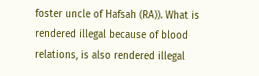foster uncle of Hafsah (RA)). What is rendered illegal because of blood relations, is also rendered illegal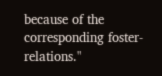because of the corresponding foster-relations."